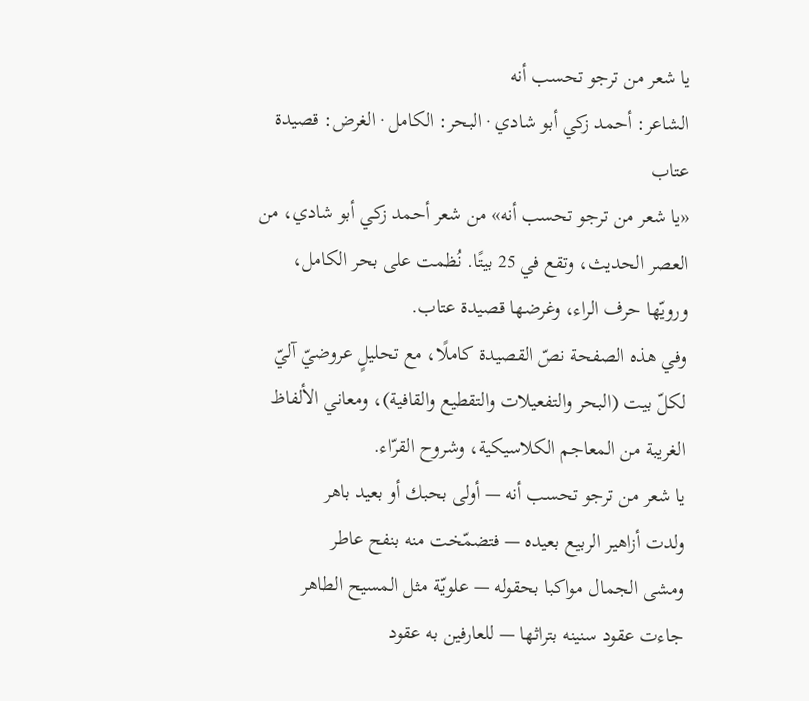يا شعر من ترجو تحسب أنه
الشاعر: أحمد زكي أبو شادي · البحر: الكامل · الغرض: قصيدة عتاب
«يا شعر من ترجو تحسب أنه» من شعر أحمد زكي أبو شادي، من العصر الحديث، وتقع في 25 بيتًا. نُظمت على بحر الكامل، ورويّها حرف الراء، وغرضها قصيدة عتاب.
وفي هذه الصفحة نصّ القصيدة كاملًا، مع تحليلٍ عروضيّ آليّ لكلّ بيت (البحر والتفعيلات والتقطيع والقافية)، ومعاني الألفاظ الغريبة من المعاجم الكلاسيكية، وشروح القرّاء.
يا شعر من ترجو تحسب أنه — أولى بحبك أو بعيد باهر
ولدت أزاهير الربيع بعيده — فتضمّخت منه بنفح عاطر
ومشى الجمال مواكبا بحقوله — علويّة مثل المسيح الطاهر
جاءت عقود سنينه بتراثها — للعارفين به عقود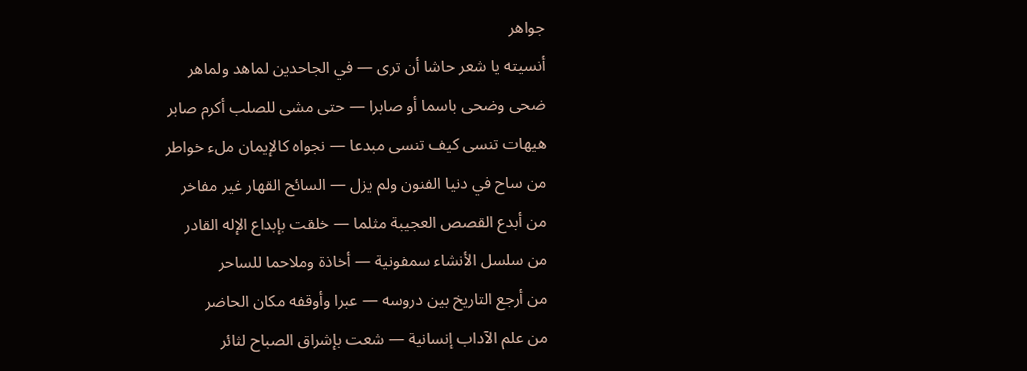جواهر
أنسيته يا شعر حاشا أن ترى — في الجاحدين لماهد ولماهر
ضحى وضحى باسما أو صابرا — حتى مشى للصلب أكرم صابر
هيهات تنسى كيف تنسى مبدعا — نجواه كالإيمان ملء خواطر
من ساح في دنيا الفنون ولم يزل — السائح القهار غير مفاخر
من أبدع القصص العجيبة مثلما — خلقت بإبداع الإله القادر
من سلسل الأنشاء سمفونية — أخاذة وملاحما للساحر
من أرجع التاريخ بين دروسه — عبرا وأوقفه مكان الحاضر
من علم الآداب إنسانية — شعت بإشراق الصباح لثائر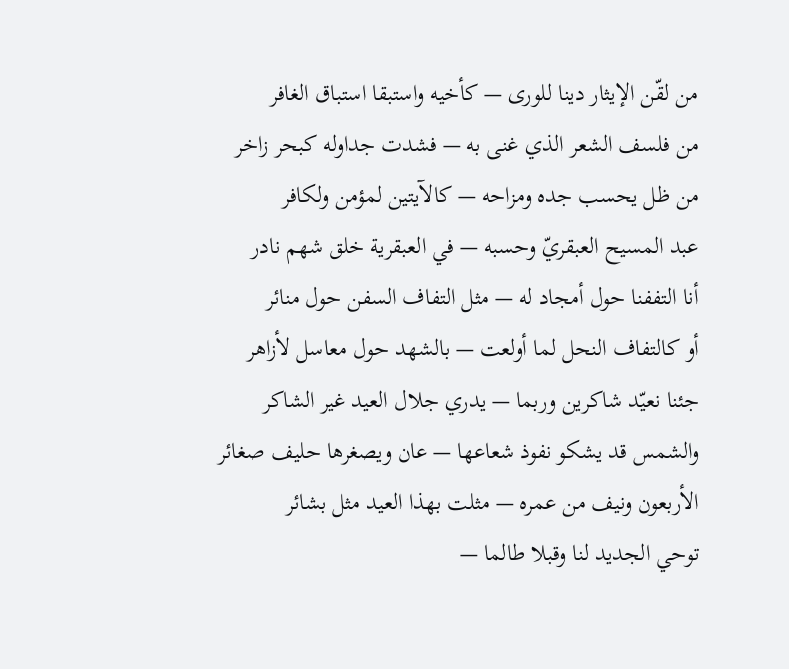من لقّن الإيثار دينا للورى — كأخيه واستبقا استباق الغافر
من فلسف الشعر الذي غنى به — فشدت جداوله كبحر زاخر
من ظل يحسب جده ومزاحه — كالآيتين لمؤمن ولكافر
عبد المسيح العبقريّ وحسبه — في العبقرية خلق شهم نادر
أنا التففنا حول أمجاد له — مثل التفاف السفن حول منائر
أو كالتفاف النحل لما أولعت — بالشهد حول معاسل لأزاهر
جئنا نعيّد شاكرين وربما — يدري جلال العيد غير الشاكر
والشمس قد يشكو نفوذ شعاعها — عان ويصغرها حليف صغائر
الأربعون ونيف من عمره — مثلت بهذا العيد مثل بشائر
توحي الجديد لنا وقبلا طالما —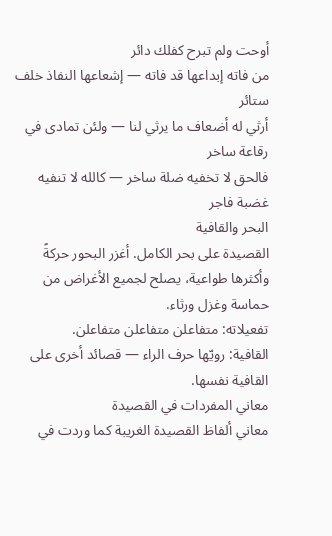أوحت ولم تبرح كفلك دائر
من فاته إبداعها قد فاته — إشعاعها النفاذ خلف ستائر
أرثي له أضعاف ما يرثي لنا — ولئن تمادى في رقاعة ساخر
فالحق لا تخفيه ضلة ساخر — كالله لا تنفيه غضبة فاجر
البحر والقافية
القصيدة على بحر الكامل. أغزر البحور حركةً وأكثرها طواعية، يصلح لجميع الأغراض من حماسة وغزل ورثاء.
تفعيلاته: متفاعلن متفاعلن متفاعلن.
القافية: رويّها حرف الراء — قصائد أخرى على القافية نفسها.
معاني المفردات في القصيدة
معاني ألفاظ القصيدة الغريبة كما وردت في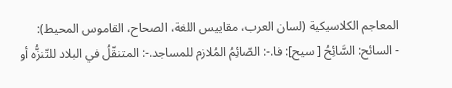المعاجم الكلاسيكية (لسان العرب، مقاييس اللغة، الصحاح، القاموس المحيط):
- السائح: السَّائِحُ [ سيح]: فا.-: الصّائِمُ المُلازم للمساجد.-: المتنقّلُ في البلاد للتّنزُّه أو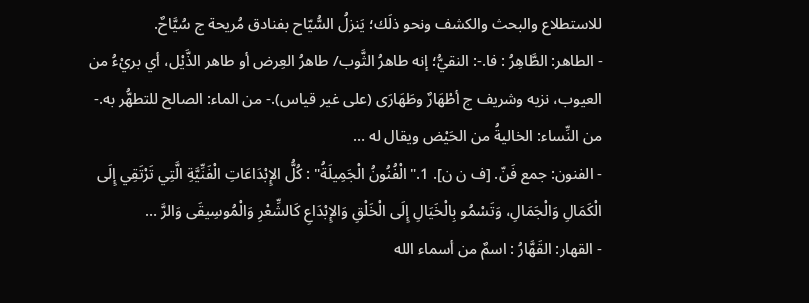للاستطلاع والبحث والكشف ونحو ذلَك؛ يَنزلُ السُّيّاح بفنادق مُريحة ج سُيَّاحٌ.
- الطاهر: الطَّاهِرُ : فا.-: النقيُّ؛ إنه طاهرُ الثَّوب/ طاهرُ العِرض أو طاهر الذَّيْل، أي بريْءُ من العيوب، نزيه وشريف ج أطْهَارٌ وطَهَارَى (على غير قياس).- من الماء: الصالح للتطهُّر به.- من النِّساء: الخاليةُ من الحَيْض ويقال له …
- الفنون: جمع فَنّ. [ف ن ن]. 1."الْفُنُونُ الْجَمِيلَةُ" : كُلُّ الإِبْدَاعَاتِ الْفَنِّيَّةِ الَّتِي تَرْتَقِي إِلَى الْكَمَالِ وَالْجَمَالِ، وَتَسْمُو بِالْخَيَالِ إِلَى الْخَلْقِ وَالإِبْدَاعِ كَالشِّعْرِ وَالْمُوسِيقَى وَالرَّ …
- القهار: القَهَّارُ : اسمٌ من أسماء الله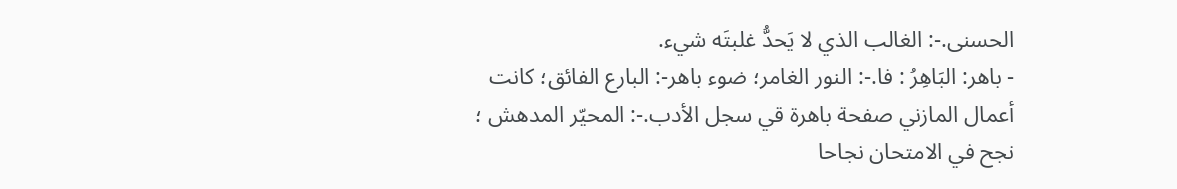الحسنى.-: الغالب الذي لا يَحدُّ غلبتَه شيء.
- باهر: البَاهِرُ : فا.-: النور الغامر؛ ضوء باهر-: البارع الفائق؛ كانت أعمال المازني صفحة باهرة قي سجل الأدب.-: المحيّر المدهش ؛ نجح في الامتحان نجاحا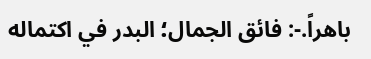باهراً.-: فائق الجمال؛ البدر في اكتماله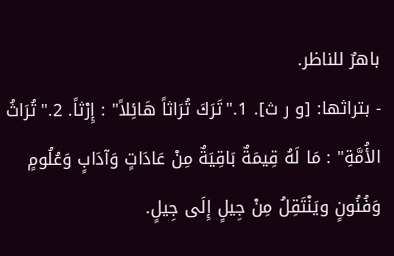باهرٌ للناظر.
- بتراثها: [و ر ث]. 1."تَرَكَ تُرَاثاً هَائِلاً" : إِرْثاً. 2."تُرَاثُ الأُمَّةِ" : مَا لَهُ قِيمَةٌ بَاقِيَةٌ مِنْ عَادَاتٍ وَآدَابٍ وَعُلُومٍ وَفُنُونٍ ويَنْتَقِلُ مِنْ جِيلٍ إِلَى جِيلٍ.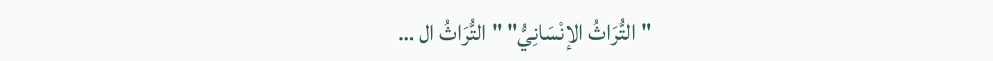"التُّرَاثُ الإنْسَانِيُّ" "التُّرَاثُ ال …